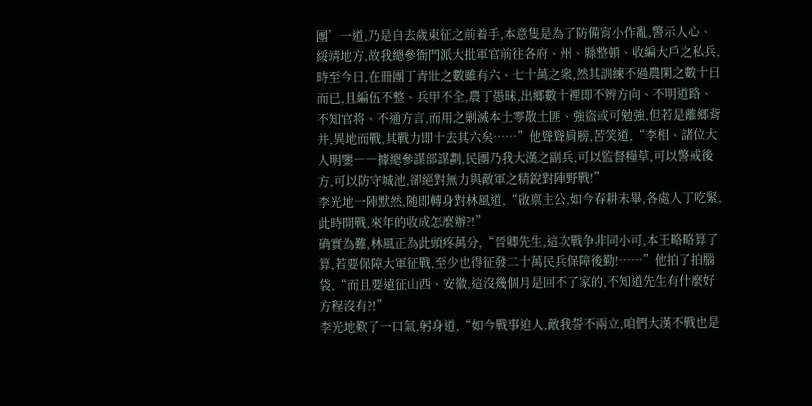團’一道,乃是自去歲東征之前着手,本意隻是為了防備宵小作亂,警示人心、綏靖地方,故我總參衙門派大批軍官前往各府、州、縣整頓、收編大戶之私兵,時至今日,在冊團丁青壯之數雖有六、七十萬之衆,然其訓練不過農閑之數十日而已,且編伍不整、兵甲不全,農丁愚昧,出鄉數十裡即不辨方向、不明道路、不知官将、不通方言,而用之剿滅本土零散土匪、強盜或可勉強,但若是離鄉背井,異地而戰,其戰力即十去其六矣……”他聳聳肩膀,苦笑道,“李相、諸位大人明鑒――據總參謀部謀劃,民團乃我大漢之副兵,可以監督糧草,可以警戒後方,可以防守城池,卻絕對無力與敵軍之精銳對陣野戰!”
李光地一陣默然,随即轉身對林風道,“啟禀主公,如今春耕未畢,各處人丁吃緊,此時開戰,來年的收成怎麼辦?!”
确實為難,林風正為此頭疼萬分,“晉卿先生,這次戰争非同小可,本王略略算了算,若要保障大軍征戰,至少也得征發二十萬民兵保障後勤!……”他拍了拍腦袋,“而且要遠征山西、安徽,這沒幾個月是回不了家的,不知道先生有什麼好方程沒有?!”
李光地歎了一口氣,躬身道,“如今戰事迫人,敵我誓不兩立,咱們大漢不戰也是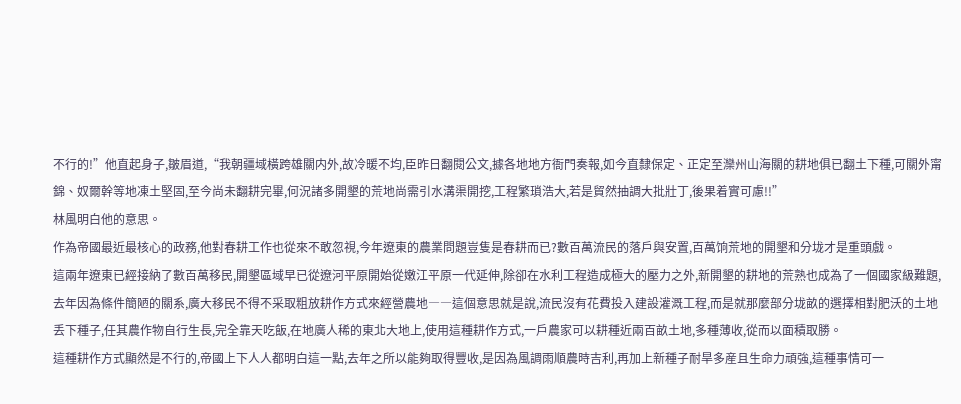不行的!”他直起身子,皺眉道,“我朝疆域橫跨雄關内外,故冷暖不均,臣昨日翻閱公文,據各地地方衙門奏報,如今直隸保定、正定至灤州山海關的耕地俱已翻土下種,可關外甯錦、奴爾幹等地凍土堅固,至今尚未翻耕完畢,何況諸多開墾的荒地尚需引水溝渠開挖,工程繁瑣浩大,若是貿然抽調大批壯丁,後果着實可慮!!”
林風明白他的意思。
作為帝國最近最核心的政務,他對春耕工作也從來不敢忽視,今年遼東的農業問題豈隻是春耕而已?數百萬流民的落戶與安置,百萬饷荒地的開墾和分垅才是重頭戲。
這兩年遼東已經接納了數百萬移民,開墾區域早已從遼河平原開始從嫩江平原一代延伸,除卻在水利工程造成極大的壓力之外,新開墾的耕地的荒熟也成為了一個國家級難題,去年因為條件簡陋的關系,廣大移民不得不采取粗放耕作方式來經營農地――這個意思就是說,流民沒有花費投入建設灌溉工程,而是就那麼部分垅畝的選擇相對肥沃的土地丢下種子,任其農作物自行生長,完全靠天吃飯,在地廣人稀的東北大地上,使用這種耕作方式,一戶農家可以耕種近兩百畝土地,多種薄收,從而以面積取勝。
這種耕作方式顯然是不行的,帝國上下人人都明白這一點,去年之所以能夠取得豐收,是因為風調雨順農時吉利,再加上新種子耐旱多産且生命力頑強,這種事情可一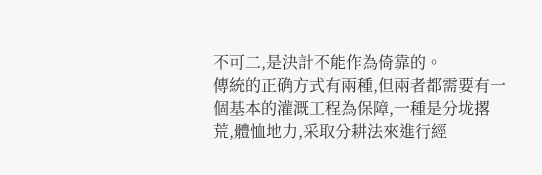不可二,是決計不能作為倚靠的。
傳統的正确方式有兩種,但兩者都需要有一個基本的灌溉工程為保障,一種是分垅撂荒,體恤地力,采取分耕法來進行經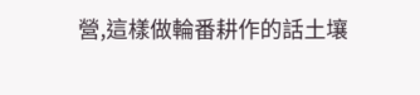營,這樣做輪番耕作的話土壤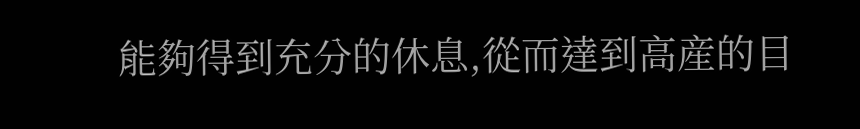能夠得到充分的休息,從而達到高産的目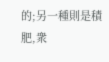的;另一種則是積肥,衆